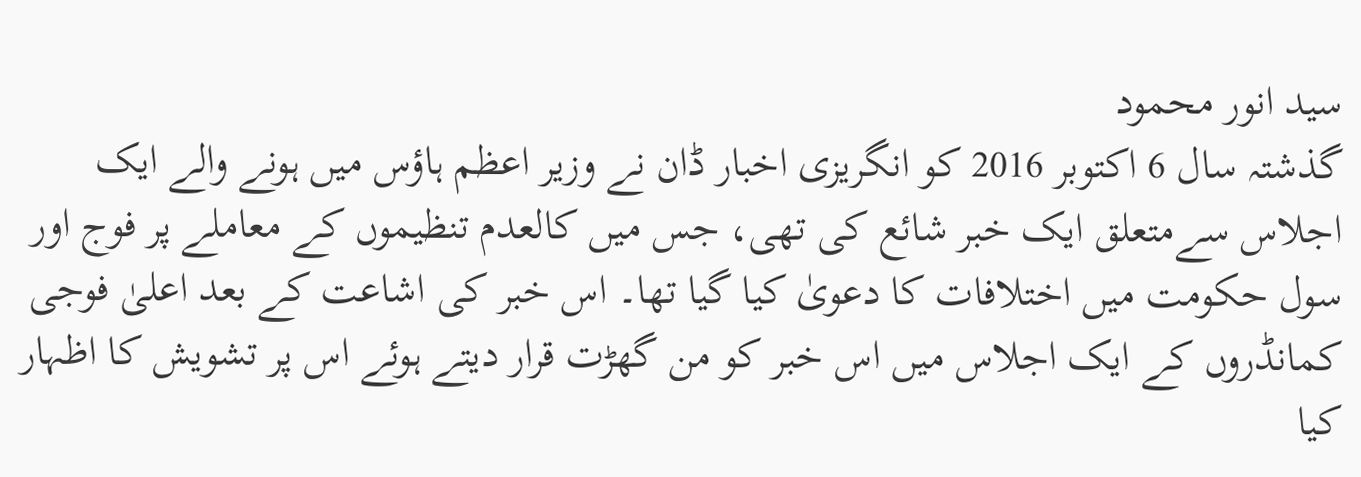سید انور محمود
گذشتہ سال 6 اکتوبر 2016 کو انگریزی اخبار ڈان نے وزیر اعظم ہاؤس میں ہونے والے ایک اجلاس سےمتعلق ایک خبر شائع کی تھی، جس میں کالعدم تنظیموں کے معاملے پر فوج اور سول حکومت میں اختلافات کا دعویٰ کیا گیا تھا۔ اس خبر کی اشاعت کے بعد اعلیٰ فوجی کمانڈروں کے ایک اجلاس میں اس خبر کو من گھڑت قرار دیتے ہوئے اس پر تشویش کا اظہار کیا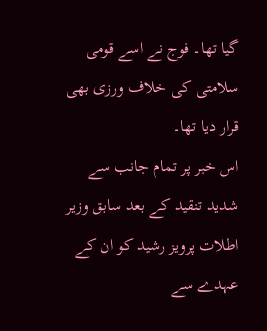گیا تھا۔ فوج نے اسے قومی سلامتی کی خلاف ورزی بھی قرار دیا تھا۔
اس خبر پر تمام جانب سے شدید تنقید کے بعد سابق وزیر اطلات پرویز رشید کو ان کے عہدے سے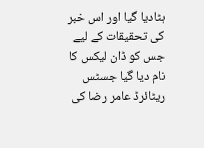ہٹادیا گیا اور اس خبر کی تحقیقات کے لیے جس کو ڈان لیکس کا نام دیا گیا جسٹس ریٹائرڈ عامر رضا کی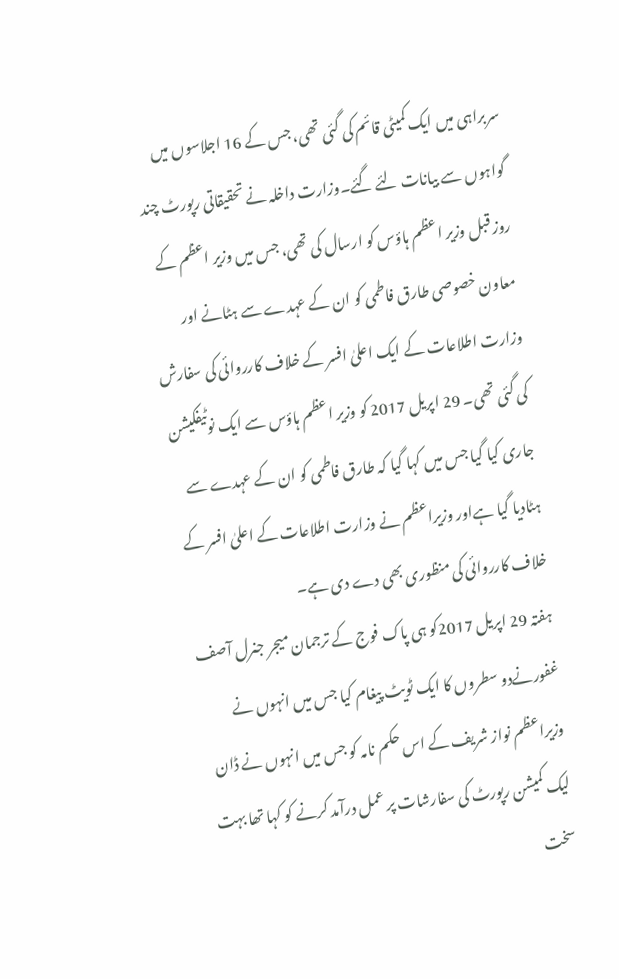سربراہی میں ایک کمیٹی قائم کی گئی تھی، جس کے 16 اجلاسوں میں گواہوں سے بیانات لئے گئے۔وزارت داخلہ نے تحقیقاتی رپورٹ چند روز قبل وزیر اعظم ہاؤس کو ارسال کی تھی، جس میں وزیر اعظم کے معاون خصوصی طارق فاطمی کو ان کے عہدے سے ہٹانے اور وزارت اطلاعات کے ایک اعلیٰ افسر کے خلاف کارروائی کی سفارش کی گئی تھی۔ 29 اپریل 2017 کو وزیر اعظم ہاؤس سے ایک نوٹیفکیشن جاری کیا گیا جس میں کہا گیا کہ طارق فاطمی کو ان کے عہدے سے ہٹادیا گیا ہےاور وزیراعظم نے وزارت اطلاعات کے اعلیٰ افسر کے خلاف کارروائی کی منظوری بھی دے دی ہے۔
ہفتہ 29 اپریل 2017کو ہی پاک فوج کے ترجمان میجر جنرل آصف غفورنےدو سطروں کا ایک ٹویٹ پیغام کیا جس میں انہوں نے وزیراعظم نواز شریف کے اس حکم نامہ کو جس میں انہوں نے ڈان لیک کمیشن رپورٹ کی سفارشات پر عمل درآمد کرنے کو کہا تھا بہت سخت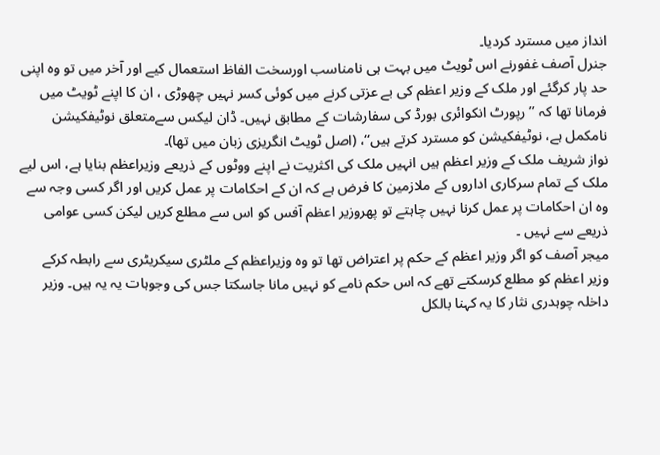انداز میں مسترد کردیا۔
جنرل آصف غفورنے اس ٹویٹ میں بہت ہی نامناسب اورسخت الفاظ استعمال کیے اور آخر میں تو وہ اپنی حد پار کرگئے اور ملک کے وزیر اعظم کی بے عزتی کرنے میں کوئی کسر نہیں چھوڑی ، ان کا اپنے ٹویٹ میں فرمانا تھا کہ ’’رپورٹ انکوائری بورڈ کی سفارشات کے مطابق نہیں۔ ڈان لیکس سےمتعلق نوٹیفکیشن نامکمل ہے، نوٹیفکیشن کو مسترد کرتے ہیں‘‘، (اصل ٹویٹ انگریزی زبان میں تھا)۔
نواز شریف ملک کے وزیر اعظم ہیں انہیں ملک کی اکثریت نے اپنے ووٹوں کے ذریعے وزیراعظم بنایا ہے، اس لیے ملک کے تمام سرکاری اداروں کے ملازمین کا فرض ہے کہ ان کے احکامات پر عمل کریں اور اگر کسی وجہ سے وہ ان احکامات پر عمل کرنا نہیں چاہتے تو پھروزیر اعظم آفس کو اس سے مطلع کریں لیکن کسی عوامی ذریعے سے نہیں ۔
میجر آصف کو اگر وزیر اعظم کے حکم پر اعتراض تھا تو وہ وزیراعظم کے ملٹری سیکریٹری سے رابطہ کرکے وزیر اعظم کو مطلع کرسکتے تھے کہ اس حکم نامے کو نہیں مانا جاسکتا جس کی وجوہات یہ یہ ہیں۔ وزیر داخلہ چوہدری نثار کا یہ کہنا بالکل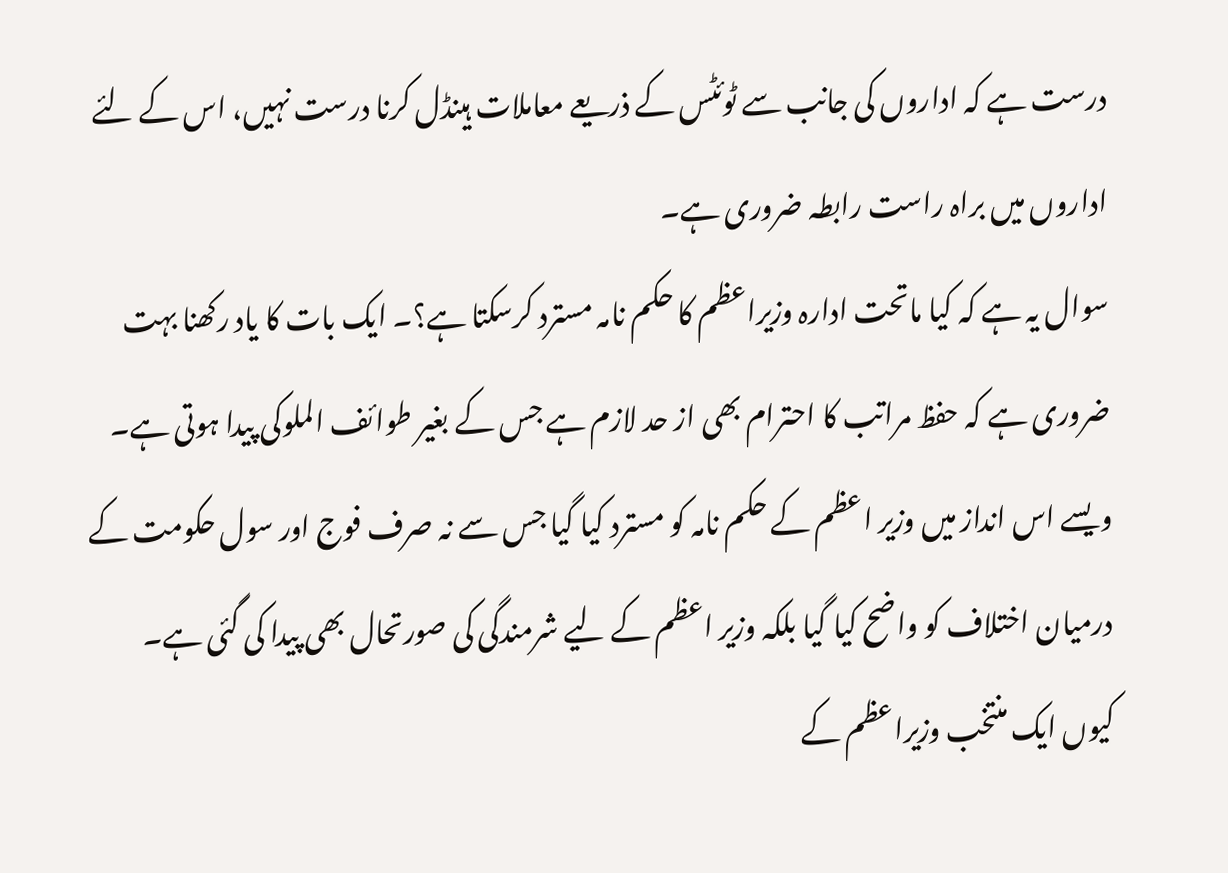درست ہے کہ اداروں کی جانب سے ٹوئٹس کے ذریعے معاملات ہینڈل کرنا درست نہیں، اس کے لئے اداروں میں براہ راست رابطہ ضروری ہے۔
سوال یہ ہے کہ کیا ماتحت ادارہ وزیراعظم کا حکم نامہ مسترد کرسکتا ہے؟۔ ایک بات کا یاد رکھنا بہت ضروری ہے کہ حفظ مراتب کا احترام بھی از حد لازم ہے جس کے بغیر طوائف الملوکی پیدا ہوتی ہے۔ ویسے اس انداز میں وزیر اعظم کے حکم نامہ کو مسترد کیا گیا جس سے نہ صرف فوج اور سول حکومت کے درمیان اختلاف کو واضح کیا گیا بلکہ وزیر اعظم کے لیے شرمندگی کی صورتحال بھی پیدا کی گئی ہے۔
کیوں ایک منتخب وزیراعظم کے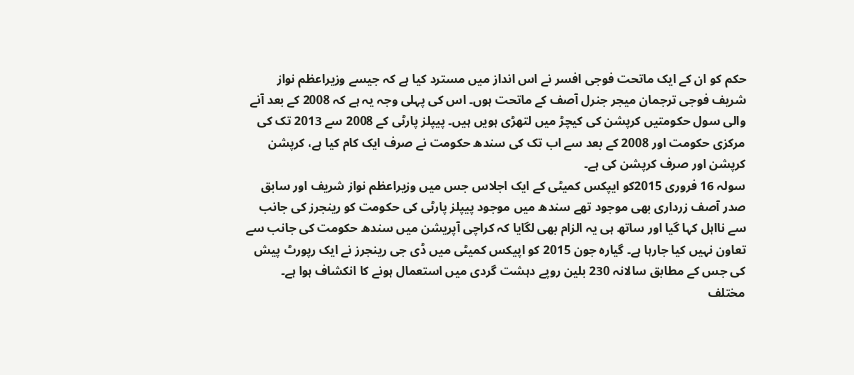حکم کو ان کے ایک ماتحت فوجی افسر نے اس انداز میں مسترد کیا ہے کہ جیسے وزیراعظم نواز شریف فوجی ترجمان میجر جنرل آصف کے ماتحت ہوں۔ اس کی پہلی وجہ یہ ہے کہ 2008 کے بعد آنے والی سول حکومتیں کرپشن کی کیچڑ میں لتھڑی ہویں ہیں۔ پیپلز پارٹی کے 2008 سے 2013 تک کی مرکزی حکومت اور 2008 کے بعد سے اب تک کی سندھ حکومت نے صرف ایک کام کیا ہے، کرپشن کرپشن اور صرف کرپشن کی ہے۔
سولہ 16 فروری 2015کو ایپکس کمیٹی کے ایک اجلاس جس میں وزیراعظم نواز شریف اور سابق صدر آصف زرداری بھی موجود تھے سندھ میں موجود پیپلز پارٹی کی حکومت کو رینجرز کی جانب سے نااہل کہا گیا اور ساتھ ہی یہ الزام بھی لگایا کہ کراچی آپریشن میں سندھ حکومت کی جانب سے تعاون نہیں کیا جارہا ہے۔ گیارہ جون 2015 کو اپیکس کمیٹی میں ڈی جی رینجرز نے ایک رپورٹ پیش کی جس کے مطابق سالانہ 230 بلین روپے دہشت گردی میں استعمال ہونے کا انکشاف ہوا ہے۔
مختلف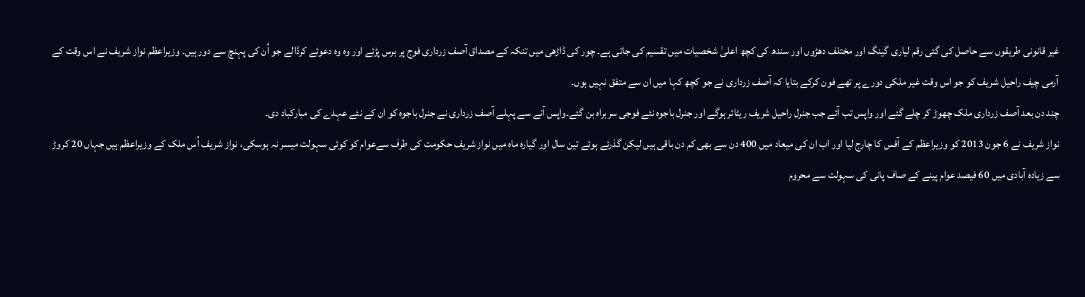غیر قانونی طریقوں سے حاصل کی گئی رقم لیاری گینگ اور مختلف دھڑوں اور سندھ کی کچھ اعلیٰ شخصیات میں تقسیم کی جاتی ہے۔ چور کی ڈاڑھی میں تنکہ کے مصداق آصف زرداری فوج پر برس پڑئے اور وہ وہ دعوئے کرڈالے جو اُن کی پہنچ سے دور ہیں۔ وزیراعظم نواز شریف نے اس وقت کے آرمی چیف راحیل شریف کو جو اس وقت غیر ملکی دورے پر تھے فون کرکے بتایا کہ آصف زرداری نے جو کچھ کہا میں ان سے متفق نہیں ہوں۔
چند دن بعد آصف زرداری ملک چھوڑ کر چلے گئے اور واپس تب آئے جب جنرل راحیل شریف ریٹائر ہوگے اور جنرل باجوہ نئے فوجی سربراہ بن گئے۔واپس آنے سے پہلے آصف زرداری نے جنرل باجوہ کو ان کے نئے عہدے کی مبارکباد دی۔
نواز شریف نے 6 جون 2013 کو وزیراعظم کے آفس کا چارج لیا اور اب ان کی میعاد میں 400 دن سے بھی کم دن باقی ہیں لیکن گذرئے ہوئے تین سال اور گیارہ ماہ میں نواز شریف حکومت کی طرف سےعوام کو کوئی سہولت میسر نہ ہوسکی، نواز شریف اُس ملک کے وزیراعظم ہیں جہاں 20 کروڑ سے زیادہ آبادی میں 60 فیصد عوام پینے کے صاف پانی کی سہولت سے محروم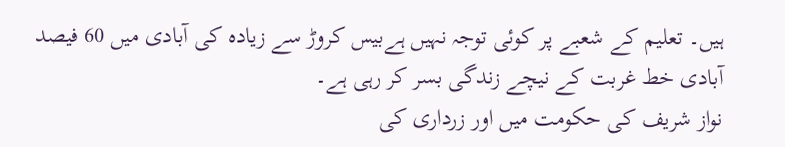ہیں۔ تعلیم کے شعبے پر کوئی توجہ نہیں ہےبیس کروڑ سے زیادہ کی آبادی میں 60 فیصد آبادی خط غربت کے نیچے زندگی بسر کر رہی ہے۔
نواز شریف کی حکومت میں اور زرداری کی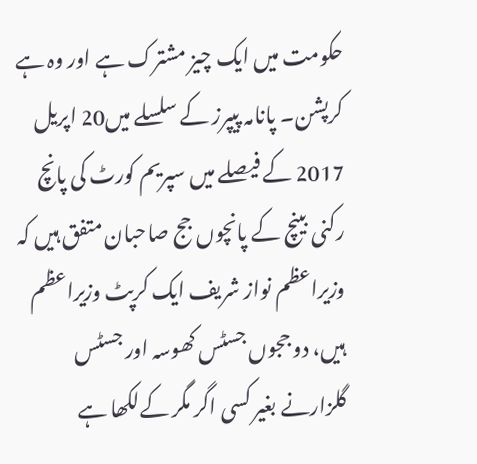حکومت میں ایک چیز مشترک ہے اور وہ ہے کرپشن۔ پانامہ پیپرز کے سلسلے میں20 اپریل 2017 کے فیصلے میں سپریم کورٹ کی پانچ رکنی بینچ کے پانچوں جج صاحبان متفق ہیں کہ وزیراعظم نواز شریف ایک کرپٹ وزیراعظم ہیں، دو ججوں جسٹس کھوسہ اور جسٹس گلزارنے بغیر کسی اگر مگر کےلکھا ہے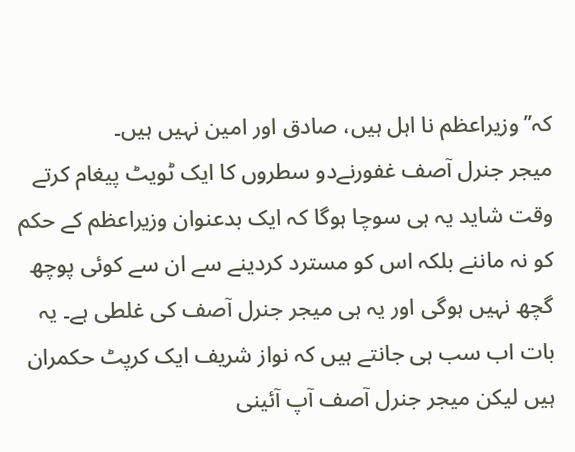کہ’’وزیراعظم نا اہل ہیں، صادق اور امین نہیں ہیں۔
میجر جنرل آصف غفورنےدو سطروں کا ایک ٹویٹ پیغام کرتے وقت شاید یہ ہی سوچا ہوگا کہ ایک بدعنوان وزیراعظم کے حکم کو نہ ماننے بلکہ اس کو مسترد کردینے سے ان سے کوئی پوچھ گچھ نہیں ہوگی اور یہ ہی میجر جنرل آصف کی غلطی ہے۔ یہ بات اب سب ہی جانتے ہیں کہ نواز شریف ایک کرپٹ حکمران ہیں لیکن میجر جنرل آصف آپ آئینی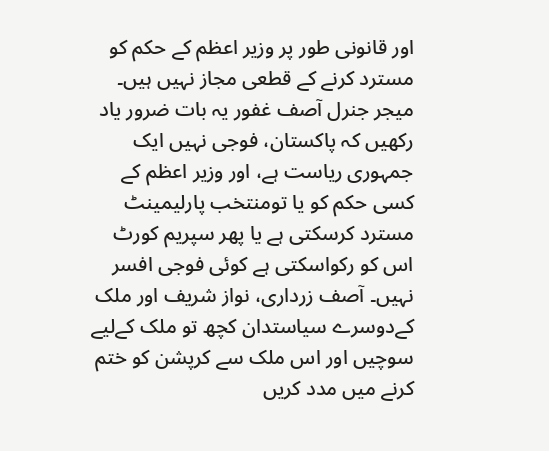اور قانونی طور پر وزیر اعظم کے حکم کو مسترد کرنے کے قطعی مجاز نہیں ہیں۔
میجر جنرل آصف غفور یہ بات ضرور یاد رکھیں کہ پاکستان، فوجی نہیں ایک جمہوری ریاست ہے، اور وزیر اعظم کے کسی حکم کو یا تومنتخب پارلیمینٹ مسترد کرسکتی ہے یا پھر سپریم کورٹ اس کو رکواسکتی ہے کوئی فوجی افسر نہیں۔ آصف زرداری، نواز شریف اور ملک کےدوسرے سیاستدان کچھ تو ملک کےلیے سوچیں اور اس ملک سے کرپشن کو ختم کرنے میں مدد کریں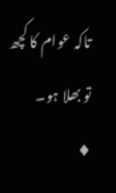تاکہ عوام کا کچھ تو بھلا ہو۔
♦